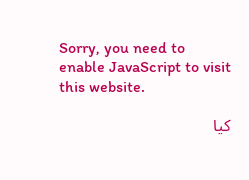Sorry, you need to enable JavaScript to visit this website.

کیا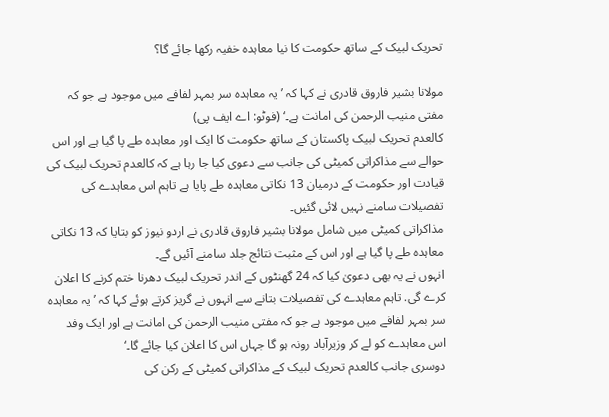تحریک لبیک کے ساتھ حکومت کا نیا معاہدہ خفیہ رکھا جائے گا؟

مولانا بشیر فاروق قادری نے کہا کہ ’یہ معاہدہ سر بمہر لفافے میں موجود ہے جو کہ مفتی منیب الرحمن کی امانت ہے۔‘ (فوٹو: اے ایف پی)
کالعدم تحریک لبیک پاکستان کے ساتھ حکومت کا ایک اور معاہدہ طے پا گیا ہے اور اس حوالے سے مذاکراتی کمیٹی کی جانب سے دعوی کیا جا رہا ہے کہ کالعدم تحریک لبیک کی قیادت اور حکومت کے درمیان 13 نکاتی معاہدہ طے پایا ہے تاہم اس معاہدے کی تفصیلات سامنے نہیں لائی گئیں۔
مذاکراتی کمیٹی میں شامل مولانا بشیر فاروق قادری نے اردو نیوز کو بتایا کہ 13 نکاتی معاہدہ طے پا گیا ہے اور اس کے مثبت نتائج جلد سامنے آئیں گے۔
انہوں نے یہ بھی دعویٰ کیا کہ 24 گھنٹوں کے اندر تحریک لبیک دھرنا ختم کرنے کا اعلان کرے گی. تاہم معاہدے کی تفصیلات بتانے سے انہوں نے گریز کرتے ہوئے کہا کہ ’یہ معاہدہ سر بمہر لفافے میں موجود ہے جو کہ مفتی منیب الرحمن کی امانت ہے اور ایک وفد اس معاہدے کو لے کر وزیرآباد رونہ ہو گا جہاں اس کا اعلان کیا جائے گا۔‘
دوسری جانب کالعدم تحریک لبیک کے مذاکراتی کمیٹی کے رکن کی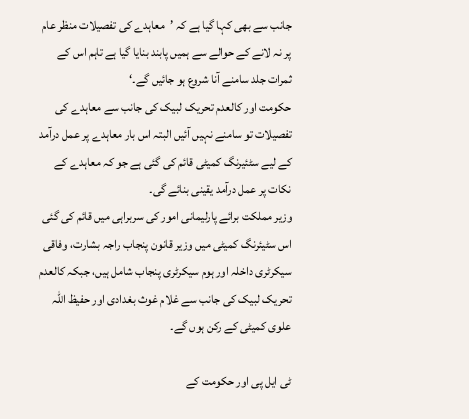جانب سے بھی کہا گیا ہے کہ ’معاہدے کی تفصیلات منظر عام پر نہ لانے کے حوالے سے ہمیں پابند بنایا گیا ہے تاہم اس کے ثمرات جلد سامنے آنا شروع ہو جائیں گے۔‘
حکومت اور کالعدم تحریک لبیک کی جانب سے معاہدے کی تفصیلات تو سامنے نہیں آئیں البتہ اس بار معاہدے پر عمل درآمد کے لیے سٹئیرنگ کمیٹی قائم کی گئی ہے جو کہ معاہدے کے نکات پر عمل درآمد یقینی بنائے گی۔
وزیر مملکت برائے پارلیمانی امور کی سربراہی میں قائم کی گئی اس سٹیئرنگ کمیٹی میں وزیر قانون پنجاب راجہ بشارت، وفاقی سیکرٹری داخلہ اور ہوم سیکرٹری پنجاب شامل ہیں، جبکہ کالعدم تحریک لبیک کی جانب سے غلام غوث بغدادی اور حفیظ اللہ علوی کمیٹی کے رکن ہوں گے۔

ٹی ایل پی اور حکومت کے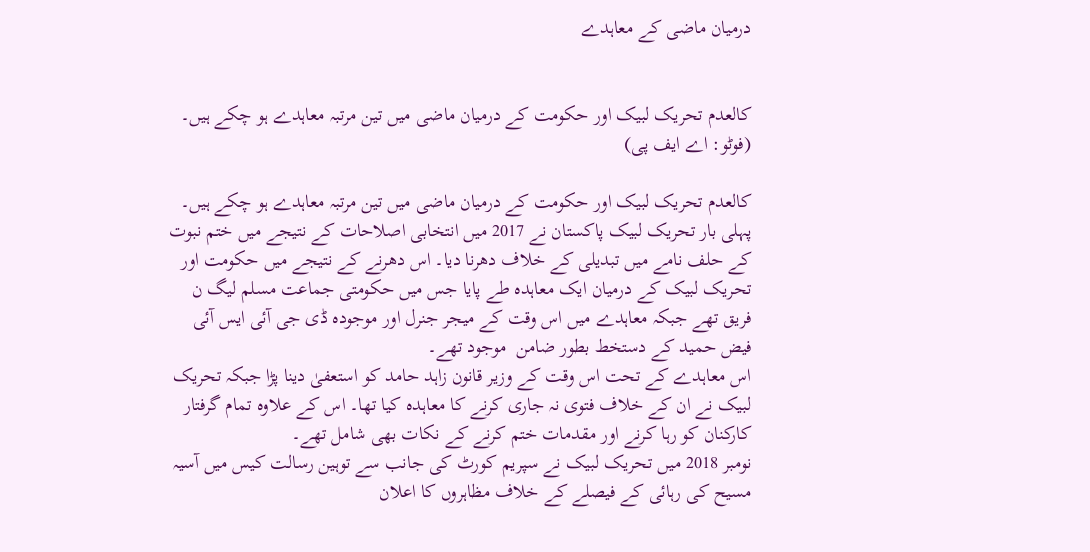درمیان ماضی کے معاہدے


کالعدم تحریک لبیک اور حکومت کے درمیان ماضی میں تین مرتبہ معاہدے ہو چکے ہیں۔ (فوٹو: اے ایف پی)

کالعدم تحریک لبیک اور حکومت کے درمیان ماضی میں تین مرتبہ معاہدے ہو چکے ہیں۔ پہلی بار تحریک لبیک پاکستان نے 2017 میں انتخابی اصلاحات کے نتیجے میں ختم نبوت کے حلف نامے میں تبدیلی کے خلاف دھرنا دیا۔ اس دھرنے کے نتیجے میں حکومت اور تحریک لبیک کے درمیان ایک معاہدہ طے پایا جس میں حکومتی جماعت مسلم لیگ ن فریق تھے جبکہ معاہدے میں اس وقت کے میجر جنرل اور موجودہ ڈی جی آئی ایس آئی فیض حمید کے دستخط بطور ضامن  موجود تھے۔
اس معاہدے کے تحت اس وقت کے وزیر قانون زاہد حامد کو استعفیٰ دینا پڑا جبکہ تحریک لبیک نے ان کے خلاف فتوی نہ جاری کرنے کا معاہدہ کیا تھا۔ اس کے علاوہ تمام گرفتار کارکنان کو رہا کرنے اور مقدمات ختم کرنے کے نکات بھی شامل تھے۔
نومبر 2018 میں تحریک لبیک نے سپریم کورٹ کی جانب سے توہین رسالت کیس میں آسیہ مسیح کی رہائی کے فیصلے کے خلاف مظاہروں کا اعلان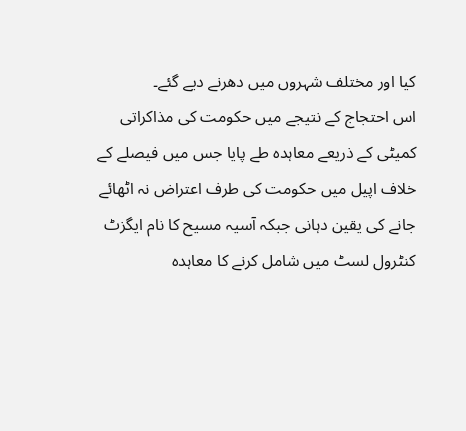کیا اور مختلف شہروں میں دھرنے دیے گئے۔
اس احتجاج کے نتیجے میں حکومت کی مذاکراتی کمیٹی کے ذریعے معاہدہ طے پایا جس میں فیصلے کے خلاف اپیل میں حکومت کی طرف اعتراض نہ اٹھائے جانے کی یقین دہانی جبکہ آسیہ مسیح کا نام ایگزٹ کنٹرول لسٹ میں شامل کرنے کا معاہدہ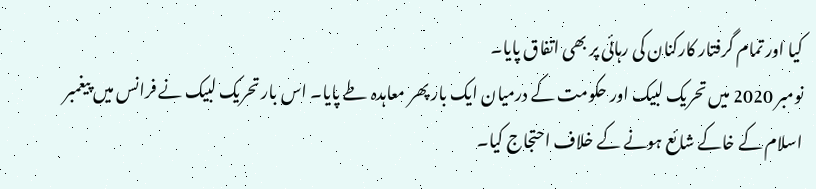کیا اور تمام گرفتار کارکنان کی رہائی پر بھی اتفاق پایا۔
نومبر 2020 میں تحریک لبیک اور حکومت کے درمیان ایک بار پھر معاہدہ طے پایا۔ اس بار تحریک لبیک نے فرانس میں پیغمبر اسلام کے خاکے شائع ہونے کے خلاف احتجاج کیا۔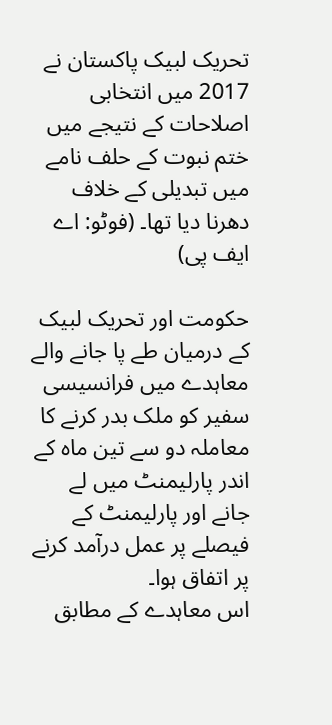تحریک لبیک پاکستان نے 2017 میں انتخابی اصلاحات کے نتیجے میں ختم نبوت کے حلف نامے میں تبدیلی کے خلاف دھرنا دیا تھا۔ (فوٹو: اے ایف پی)

حکومت اور تحریک لبیک کے درمیان طے پا جانے والے معاہدے میں فرانسیسی سفیر کو ملک بدر کرنے کا معاملہ دو سے تین ماہ کے اندر پارلیمنٹ میں لے جانے اور پارلیمنٹ کے فیصلے پر عمل درآمد کرنے پر اتفاق ہوا۔
اس معاہدے کے مطابق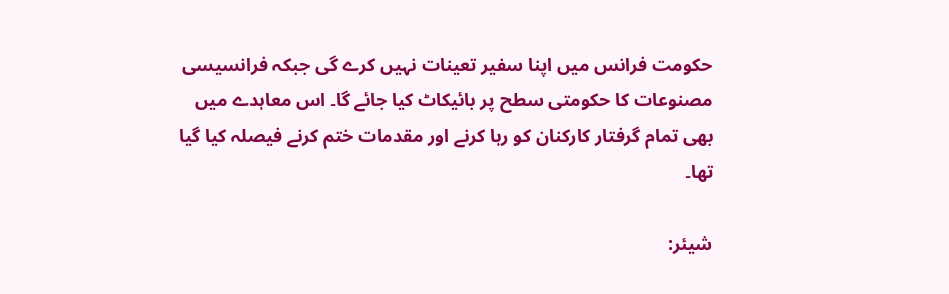حکومت فرانس میں اپنا سفیر تعینات نہیں کرے گی جبکہ فرانسیسی مصنوعات کا حکومتی سطح پر بائیکاٹ کیا جائے گا۔ اس معاہدے میں بھی تمام گرفتار کارکنان کو رہا کرنے اور مقدمات ختم کرنے فیصلہ کیا گیا تھا۔

شیئر: